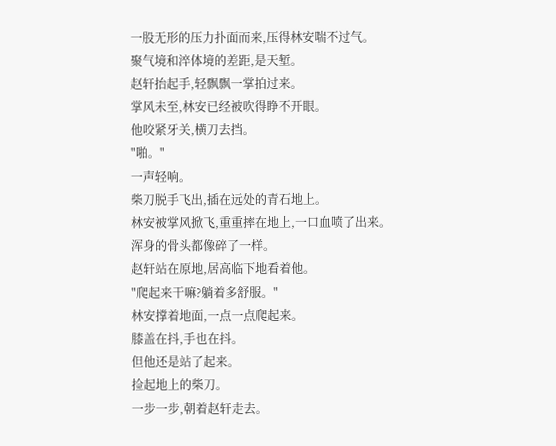一股无形的压力扑面而来,压得林安喘不过气。
聚气境和淬体境的差距,是天堑。
赵轩抬起手,轻飘飘一掌拍过来。
掌风未至,林安已经被吹得睁不开眼。
他咬紧牙关,横刀去挡。
"啪。"
一声轻响。
柴刀脱手飞出,插在远处的青石地上。
林安被掌风掀飞,重重摔在地上,一口血喷了出来。
浑身的骨头都像碎了一样。
赵轩站在原地,居高临下地看着他。
"爬起来干嘛?躺着多舒服。"
林安撑着地面,一点一点爬起来。
膝盖在抖,手也在抖。
但他还是站了起来。
捡起地上的柴刀。
一步一步,朝着赵轩走去。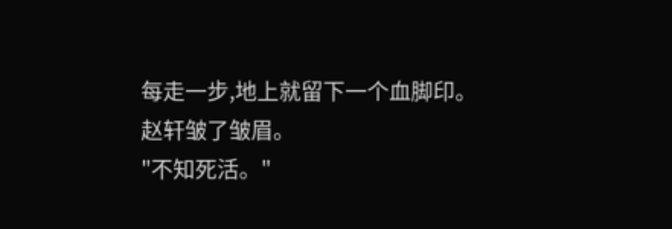每走一步,地上就留下一个血脚印。
赵轩皱了皱眉。
"不知死活。"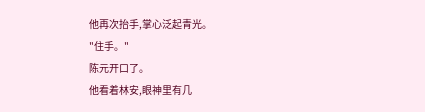他再次抬手,掌心泛起青光。
"住手。"
陈元开口了。
他看着林安,眼神里有几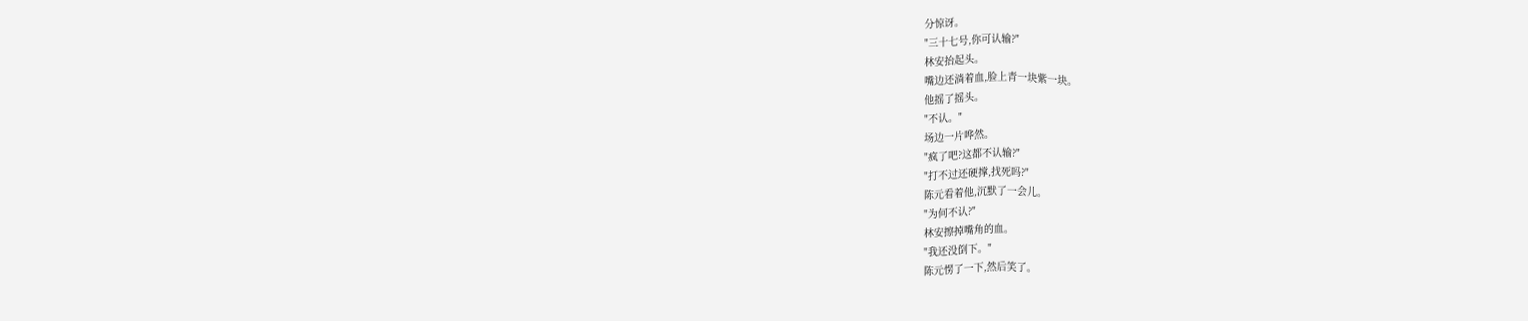分惊讶。
"三十七号,你可认输?"
林安抬起头。
嘴边还淌着血,脸上青一块紫一块。
他摇了摇头。
"不认。"
场边一片哗然。
"疯了吧?这都不认输?"
"打不过还硬撑,找死吗?"
陈元看着他,沉默了一会儿。
"为何不认?"
林安擦掉嘴角的血。
"我还没倒下。"
陈元愣了一下,然后笑了。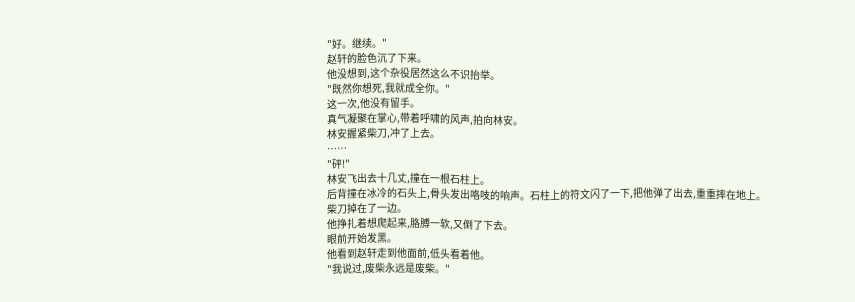"好。继续。"
赵轩的脸色沉了下来。
他没想到,这个杂役居然这么不识抬举。
"既然你想死,我就成全你。"
这一次,他没有留手。
真气凝聚在掌心,带着呼啸的风声,拍向林安。
林安握紧柴刀,冲了上去。
……
"砰!"
林安飞出去十几丈,撞在一根石柱上。
后背撞在冰冷的石头上,骨头发出咯吱的响声。石柱上的符文闪了一下,把他弹了出去,重重摔在地上。
柴刀掉在了一边。
他挣扎着想爬起来,胳膊一软,又倒了下去。
眼前开始发黑。
他看到赵轩走到他面前,低头看着他。
"我说过,废柴永远是废柴。"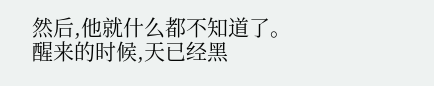然后,他就什么都不知道了。
醒来的时候,天已经黑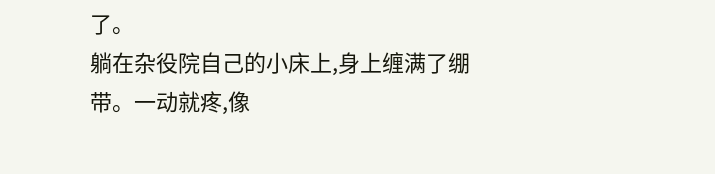了。
躺在杂役院自己的小床上,身上缠满了绷带。一动就疼,像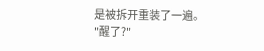是被拆开重装了一遍。
"醒了?"